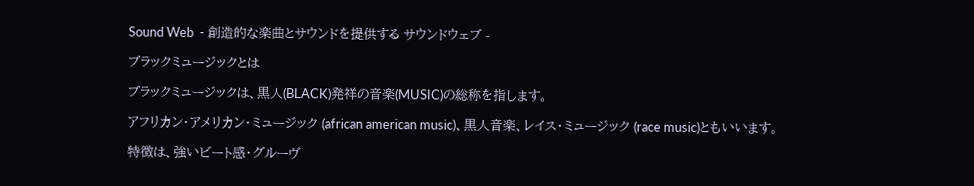Sound Web  - 創造的な楽曲とサウンドを提供する サウンドウェブ -

ブラックミュージックとは

ブラックミュージックは、黒人(BLACK)発祥の音楽(MUSIC)の総称を指します。

アフリカン・アメリカン・ミュージック (african american music)、黒人音楽、レイス・ミュージック (race music)ともいいます。

特徴は、強いビート感・グルーヴ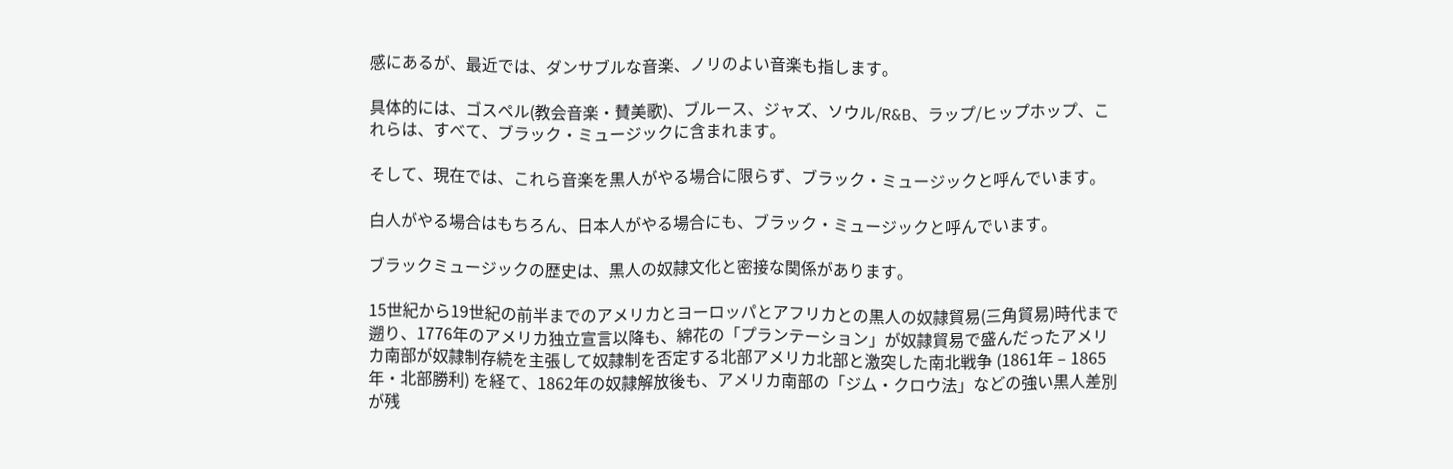感にあるが、最近では、ダンサブルな音楽、ノリのよい音楽も指します。

具体的には、ゴスペル(教会音楽・賛美歌)、ブルース、ジャズ、ソウル/R&B、ラップ/ヒップホップ、これらは、すべて、ブラック・ミュージックに含まれます。

そして、現在では、これら音楽を黒人がやる場合に限らず、ブラック・ミュージックと呼んでいます。

白人がやる場合はもちろん、日本人がやる場合にも、ブラック・ミュージックと呼んでいます。

ブラックミュージックの歴史は、黒人の奴隷文化と密接な関係があります。

15世紀から19世紀の前半までのアメリカとヨーロッパとアフリカとの黒人の奴隷貿易(三角貿易)時代まで遡り、1776年のアメリカ独立宣言以降も、綿花の「プランテーション」が奴隷貿易で盛んだったアメリカ南部が奴隷制存続を主張して奴隷制を否定する北部アメリカ北部と激突した南北戦争 (1861年 – 1865年・北部勝利) を経て、1862年の奴隷解放後も、アメリカ南部の「ジム・クロウ法」などの強い黒人差別が残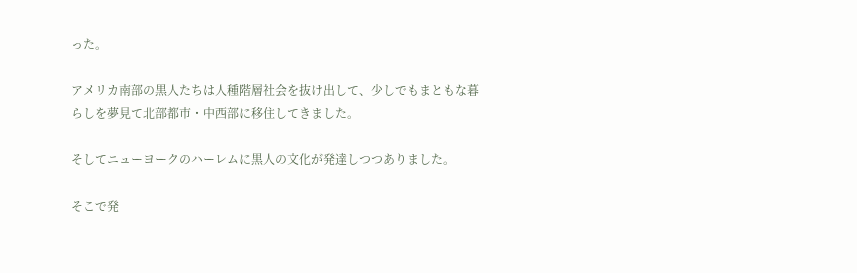った。

アメリカ南部の黒人たちは人種階層社会を抜け出して、少しでもまともな暮らしを夢見て北部都市・中西部に移住してきました。

そしてニューヨークのハーレムに黒人の文化が発達しつつありました。

そこで発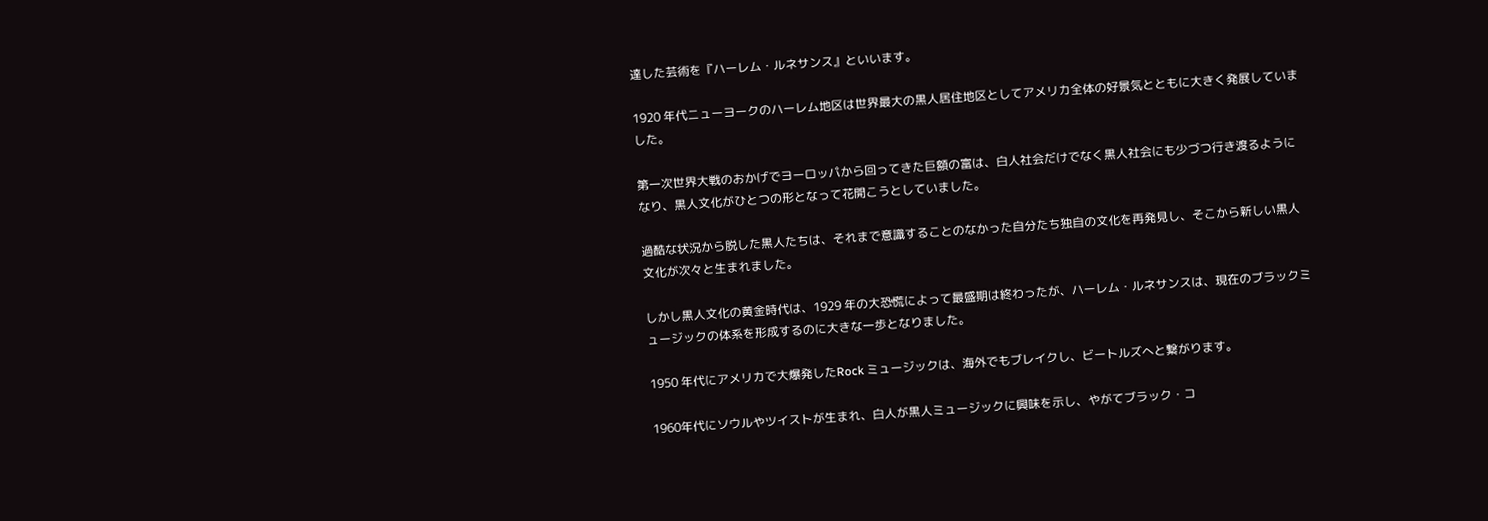達した芸術を『ハーレム・ルネサンス』といいます。

1920 年代ニューヨークのハーレム地区は世界最大の黒人居住地区としてアメリカ全体の好景気とともに大きく発展していました。

第一次世界大戦のおかげでヨーロッパから回ってきた巨額の富は、白人社会だけでなく黒人社会にも少づつ行き渡るようになり、黒人文化がひとつの形となって花開こうとしていました。

過酷な状況から脱した黒人たちは、それまで意識することのなかった自分たち独自の文化を再発見し、そこから新しい黒人文化が次々と生まれました。

しかし黒人文化の黄金時代は、1929 年の大恐慌によって最盛期は終わったが、ハーレム・ルネサンスは、現在のブラックミュージックの体系を形成するのに大きな一歩となりました。

1950 年代にアメリカで大爆発したRock ミュージックは、海外でもブレイクし、ビートルズへと繋がります。

1960年代にソウルやツイストが生まれ、白人が黒人ミュージックに興味を示し、やがてブラック・コ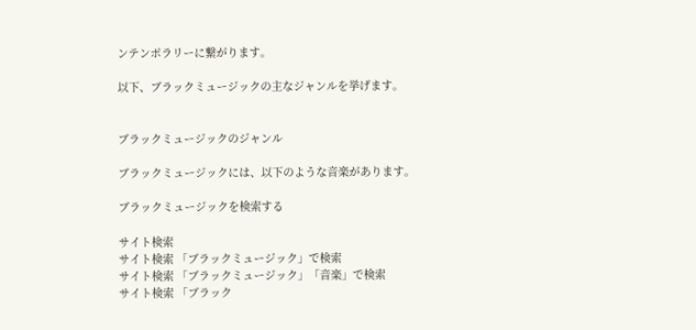ンテンポラリーに繋がります。

以下、ブラックミュージックの主なジャンルを挙げます。


ブラックミュージックのジャンル

ブラックミュージックには、以下のような音楽があります。

ブラックミュージックを検索する

サイト検索
サイト検索 「ブラックミュージック」で検索
サイト検索 「ブラックミュージック」「音楽」で検索
サイト検索 「ブラック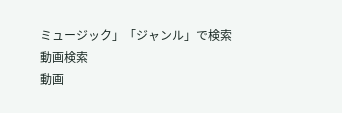ミュージック」「ジャンル」で検索
動画検索
動画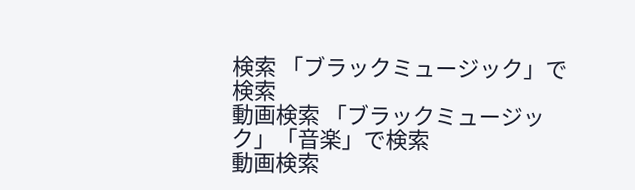検索 「ブラックミュージック」で検索
動画検索 「ブラックミュージック」「音楽」で検索
動画検索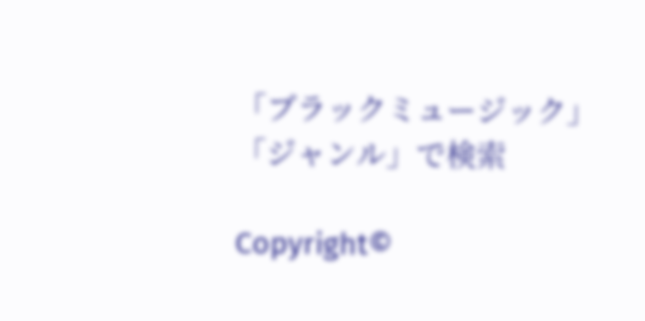「ブラックミュージック」「ジャンル」で検索

Copyright©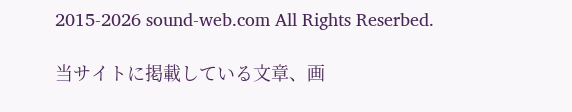2015-2026 sound-web.com All Rights Reserbed.

当サイトに掲載している文章、画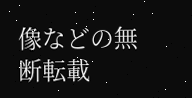像などの無断転載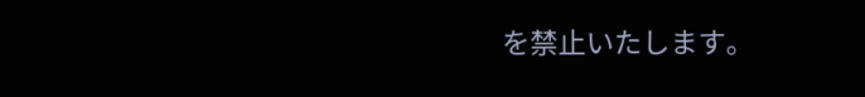を禁止いたします。